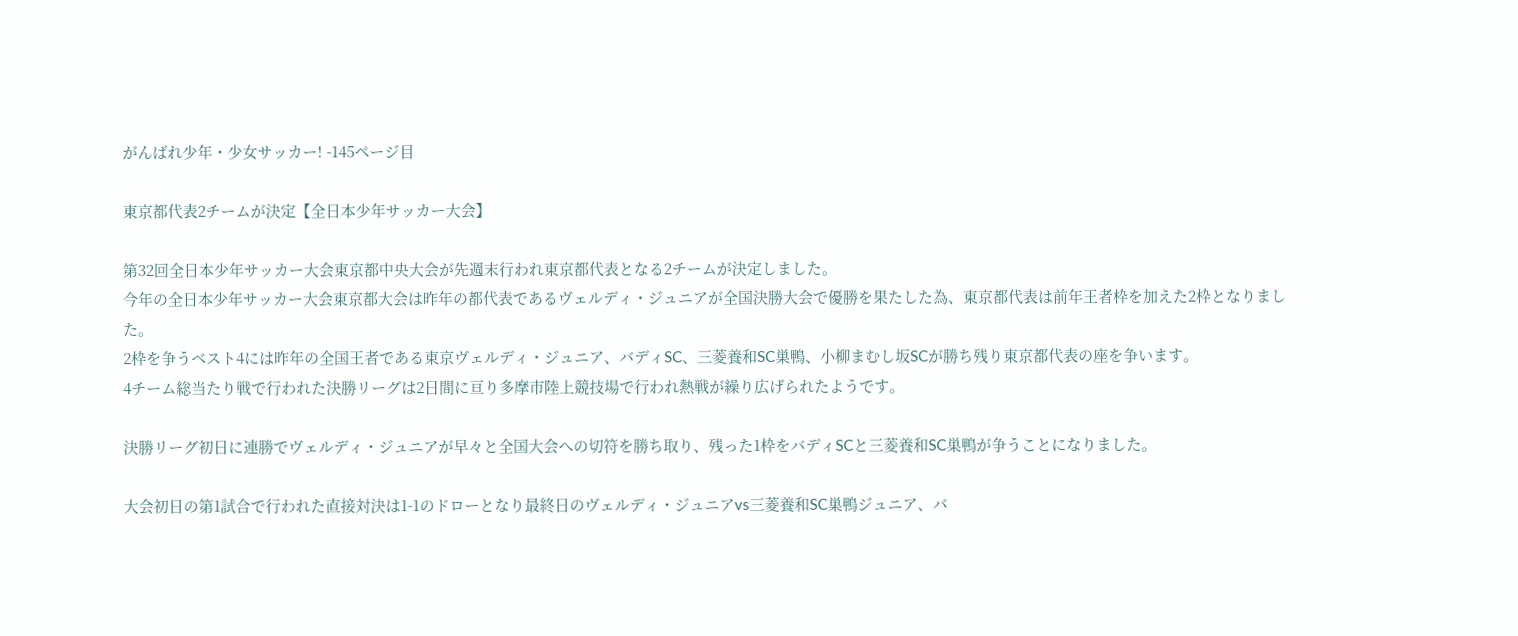がんばれ少年・少女サッカー! -145ページ目

東京都代表2チームが決定【全日本少年サッカー大会】

第32回全日本少年サッカー大会東京都中央大会が先週末行われ東京都代表となる2チームが決定しました。
今年の全日本少年サッカー大会東京都大会は昨年の都代表であるヴェルディ・ジュニアが全国決勝大会で優勝を果たした為、東京都代表は前年王者枠を加えた2枠となりました。
2枠を争うベスト4には昨年の全国王者である東京ヴェルディ・ジュニア、バディSC、三菱養和SC巣鴨、小柳まむし坂SCが勝ち残り東京都代表の座を争います。
4チーム総当たり戦で行われた決勝リーグは2日間に亘り多摩市陸上競技場で行われ熱戦が繰り広げられたようです。

決勝リーグ初日に連勝でヴェルディ・ジュニアが早々と全国大会への切符を勝ち取り、残った1枠をバディSCと三菱養和SC巣鴨が争うことになりました。

大会初日の第1試合で行われた直接対決は1-1のドローとなり最終日のヴェルディ・ジュニアvs三菱養和SC巣鴨ジュニア、バ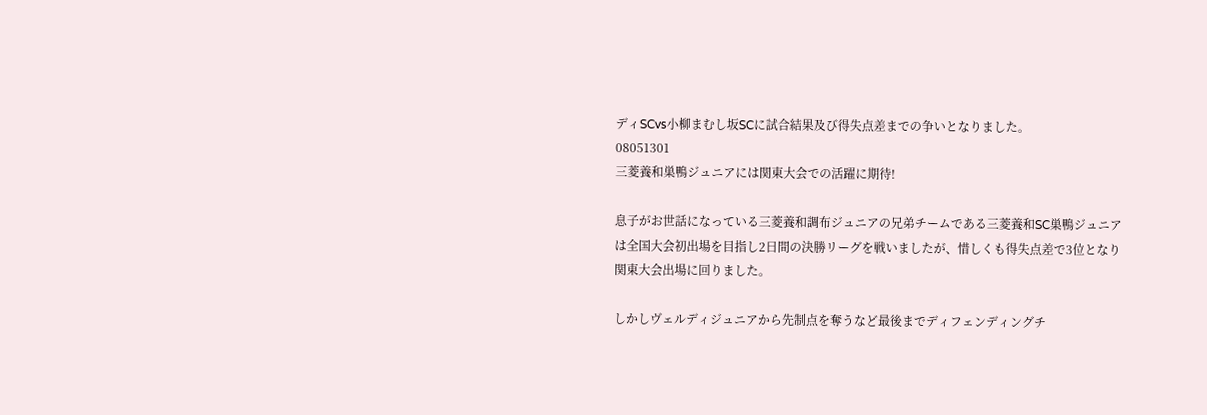ディSCvs小柳まむし坂SCに試合結果及び得失点差までの争いとなりました。
08051301
三菱養和巣鴨ジュニアには関東大会での活躍に期待!

息子がお世話になっている三菱養和調布ジュニアの兄弟チームである三菱養和SC巣鴨ジュニアは全国大会初出場を目指し2日間の決勝リーグを戦いましたが、惜しくも得失点差で3位となり関東大会出場に回りました。

しかしヴェルディジュニアから先制点を奪うなど最後までディフェンディングチ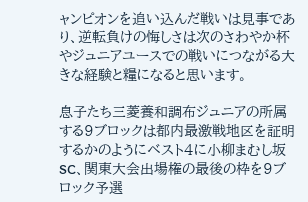ャンピオンを追い込んだ戦いは見事であり、逆転負けの悔しさは次のさわやか杯やジュニアユースでの戦いにつながる大きな経験と糧になると思います。

息子たち三菱養和調布ジュニアの所属する9ブロックは都内最激戦地区を証明するかのようにベスト4に小柳まむし坂SC、関東大会出場権の最後の枠を9ブロック予選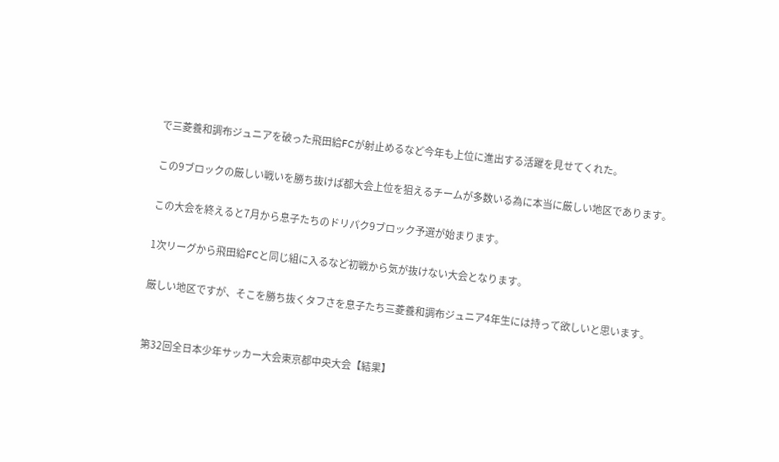で三菱養和調布ジュニアを破った飛田給FCが射止めるなど今年も上位に進出する活躍を見せてくれた。

この9ブロックの厳しい戦いを勝ち抜けば都大会上位を狙えるチームが多数いる為に本当に厳しい地区であります。

この大会を終えると7月から息子たちのドリパク9ブロック予選が始まります。

1次リーグから飛田給FCと同じ組に入るなど初戦から気が抜けない大会となります。

厳しい地区ですが、そこを勝ち抜くタフさを息子たち三菱養和調布ジュニア4年生には持って欲しいと思います。


第32回全日本少年サッカー大会東京都中央大会【結果】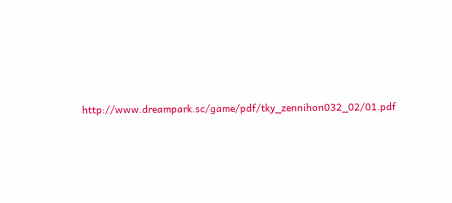http://www.dreampark.sc/game/pdf/tky_zennihon032_02/01.pdf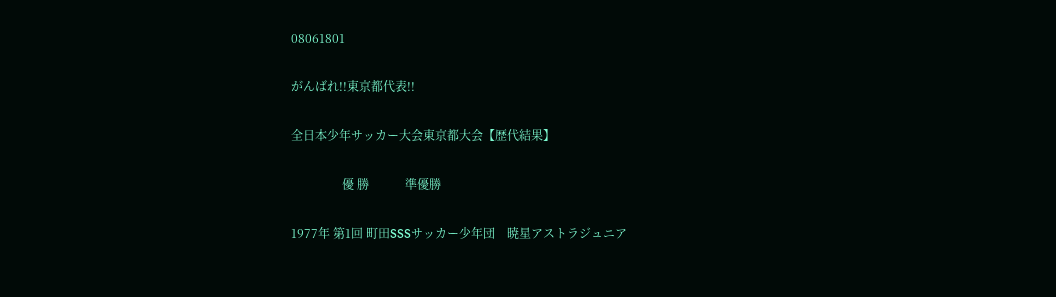08061801

がんばれ!!東京都代表!!

全日本少年サッカー大会東京都大会【歴代結果】

                 優 勝            準優勝

1977年 第1回 町田SSSサッカー少年団    暁星アストラジュニア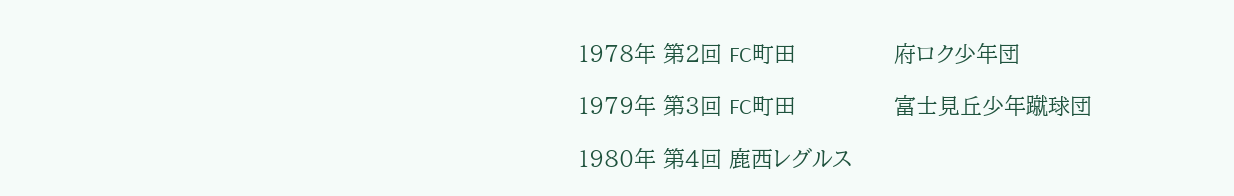1978年 第2回 FC町田              府ロク少年団

1979年 第3回 FC町田              富士見丘少年蹴球団

1980年 第4回 鹿西レグルス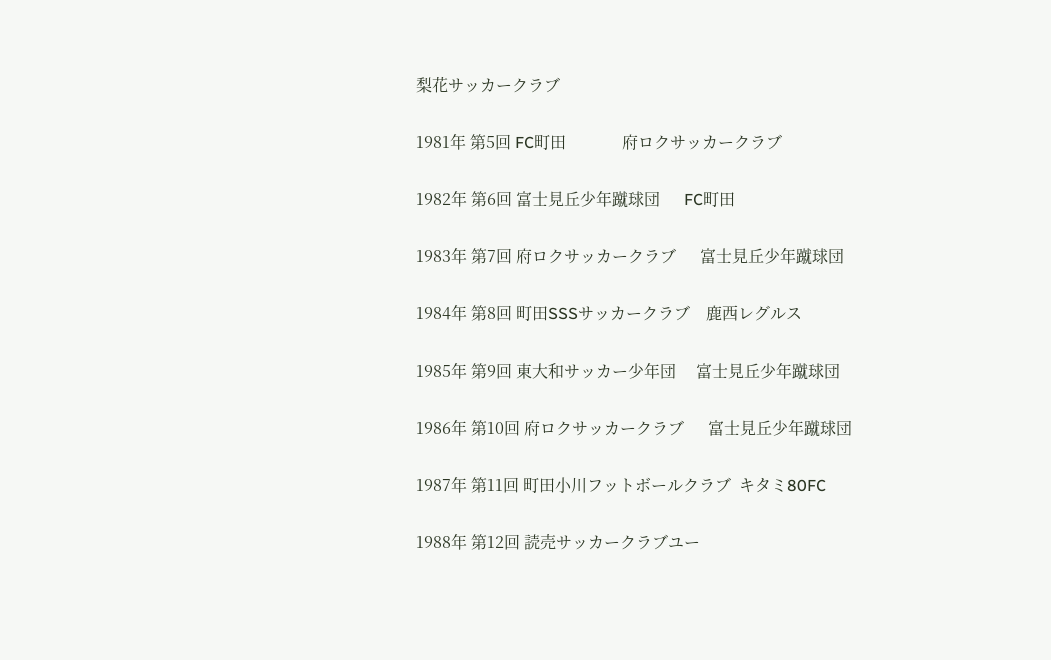梨花サッカークラブ

1981年 第5回 FC町田              府ロクサッカークラブ

1982年 第6回 富士見丘少年蹴球団      FC町田

1983年 第7回 府ロクサッカークラブ      富士見丘少年蹴球団

1984年 第8回 町田SSSサッカークラブ    鹿西レグルス

1985年 第9回 東大和サッカー少年団     富士見丘少年蹴球団

1986年 第10回 府ロクサッカークラブ      富士見丘少年蹴球団

1987年 第11回 町田小川フットボールクラブ  キタミ80FC

1988年 第12回 読売サッカークラブユー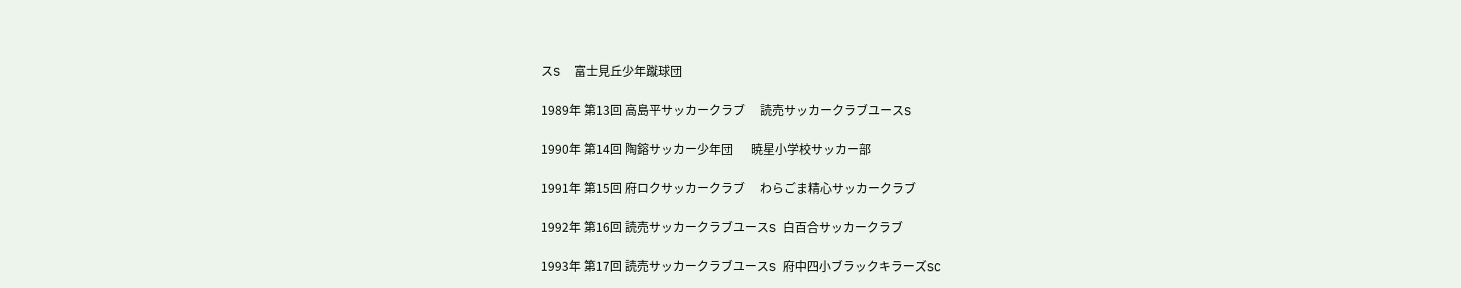スS  富士見丘少年蹴球団

1989年 第13回 高島平サッカークラブ     読売サッカークラブユースS

1990年 第14回 陶鎔サッカー少年団      暁星小学校サッカー部

1991年 第15回 府ロクサッカークラブ     わらごま精心サッカークラブ

1992年 第16回 読売サッカークラブユースS 白百合サッカークラブ

1993年 第17回 読売サッカークラブユースS 府中四小ブラックキラーズSC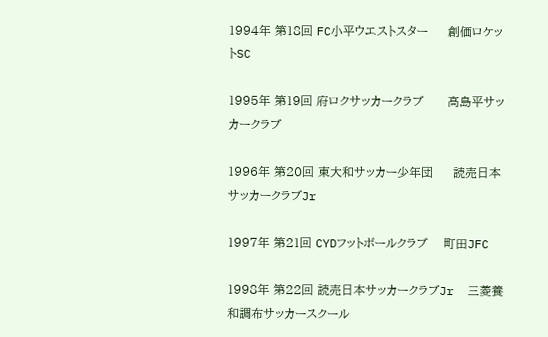1994年 第18回 FC小平ウエストスター     創価ロケットSC

1995年 第19回 府ロクサッカークラブ      高島平サッカークラブ

1996年 第20回 東大和サッカー少年団     読売日本サッカークラブJr

1997年 第21回 CYDフットボールクラブ    町田JFC

1998年 第22回 読売日本サッカークラブJr  三菱養和調布サッカースクール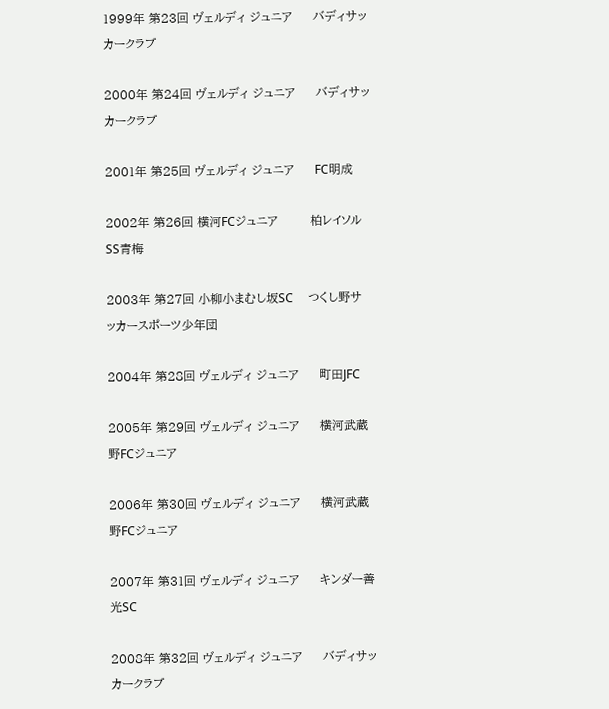1999年 第23回 ヴェルディ ジュニア     バディサッカークラブ

2000年 第24回 ヴェルディ ジュニア     バディサッカークラブ

2001年 第25回 ヴェルディ ジュニア     FC明成

2002年 第26回 横河FCジュニア        柏レイソルSS青梅

2003年 第27回 小柳小まむし坂SC     つくし野サッカースポーツ少年団

2004年 第28回 ヴェルディ ジュニア     町田JFC

2005年 第29回 ヴェルディ ジュニア     横河武蔵野FCジュニア

2006年 第30回 ヴェルディ ジュニア     横河武蔵野FCジュニア

2007年 第31回 ヴェルディ ジュニア     キンダー善光SC

2008年 第32回 ヴェルディ ジュニア     バディサッカークラブ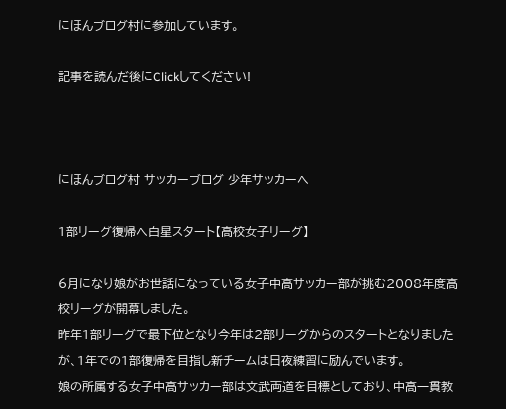にほんブログ村に参加しています。

記事を読んだ後にClickしてください!



にほんブログ村 サッカーブログ 少年サッカーへ

1部リーグ復帰へ白星スタート【高校女子リーグ】

6月になり娘がお世話になっている女子中高サッカー部が挑む2008年度高校リーグが開幕しました。
昨年1部リーグで最下位となり今年は2部リーグからのスタートとなりましたが、1年での1部復帰を目指し新チームは日夜練習に励んでいます。
娘の所属する女子中高サッカー部は文武両道を目標としており、中高一貫教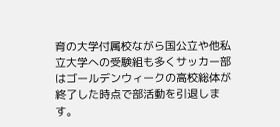育の大学付属校ながら国公立や他私立大学への受験組も多くサッカー部はゴールデンウィークの高校総体が終了した時点で部活動を引退します。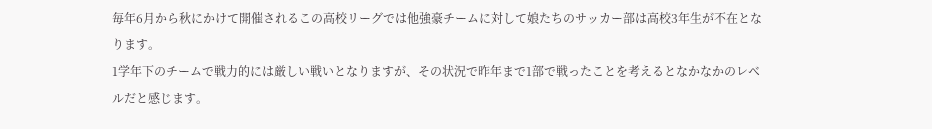毎年6月から秋にかけて開催されるこの高校リーグでは他強豪チームに対して娘たちのサッカー部は高校3年生が不在となります。
1学年下のチームで戦力的には厳しい戦いとなりますが、その状況で昨年まで1部で戦ったことを考えるとなかなかのレベルだと感じます。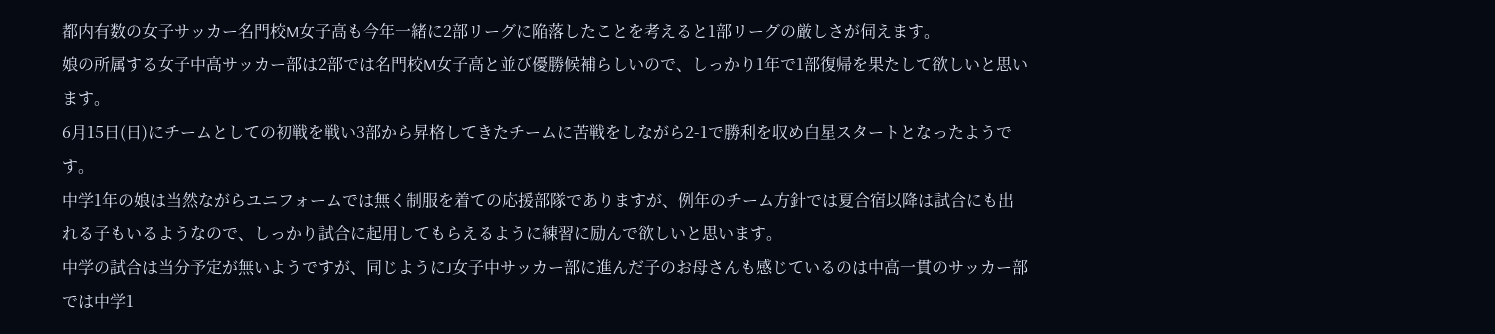都内有数の女子サッカー名門校M女子高も今年一緒に2部リーグに陥落したことを考えると1部リーグの厳しさが伺えます。
娘の所属する女子中高サッカー部は2部では名門校M女子高と並び優勝候補らしいので、しっかり1年で1部復帰を果たして欲しいと思います。
6月15日(日)にチームとしての初戦を戦い3部から昇格してきたチームに苦戦をしながら2-1で勝利を収め白星スタートとなったようです。
中学1年の娘は当然ながらユニフォームでは無く制服を着ての応援部隊でありますが、例年のチーム方針では夏合宿以降は試合にも出れる子もいるようなので、しっかり試合に起用してもらえるように練習に励んで欲しいと思います。
中学の試合は当分予定が無いようですが、同じようにJ女子中サッカー部に進んだ子のお母さんも感じているのは中高一貫のサッカー部では中学1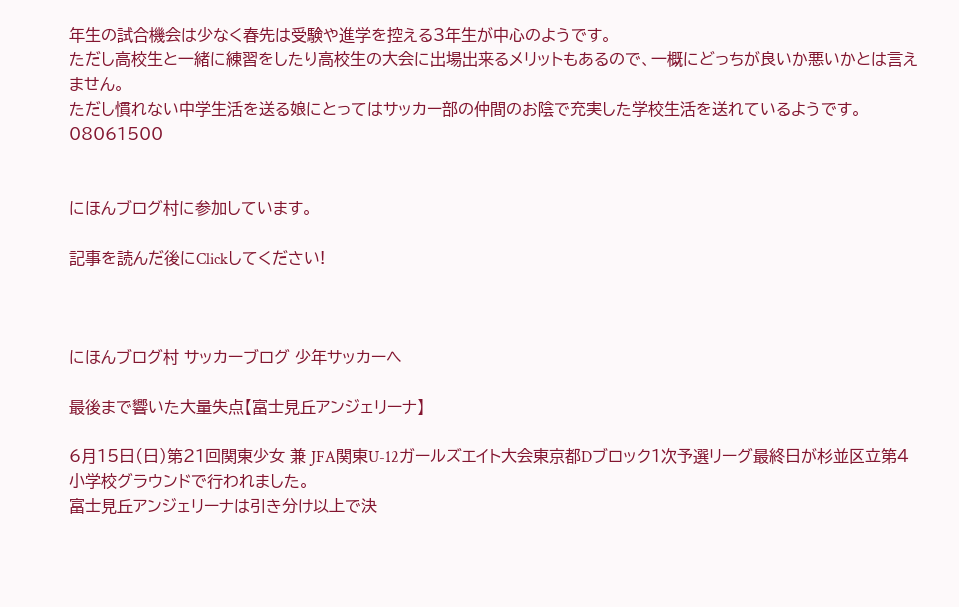年生の試合機会は少なく春先は受験や進学を控える3年生が中心のようです。
ただし高校生と一緒に練習をしたり高校生の大会に出場出来るメリットもあるので、一概にどっちが良いか悪いかとは言えません。
ただし慣れない中学生活を送る娘にとってはサッカー部の仲間のお陰で充実した学校生活を送れているようです。
08061500


にほんブログ村に参加しています。

記事を読んだ後にClickしてください!



にほんブログ村 サッカーブログ 少年サッカーへ

最後まで響いた大量失点【富士見丘アンジェリーナ】

6月15日(日)第21回関東少女 兼 JFA関東U-12ガールズエイト大会東京都Dブロック1次予選リーグ最終日が杉並区立第4小学校グラウンドで行われました。
富士見丘アンジェリーナは引き分け以上で決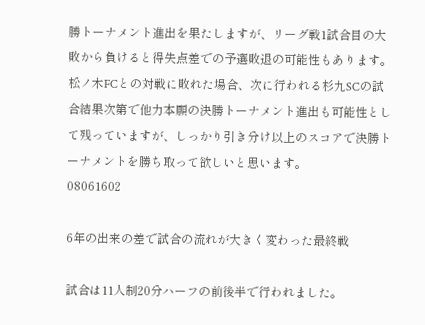勝トーナメント進出を果たしますが、リーグ戦1試合目の大敗から負けると得失点差での予選敗退の可能性もあります。
松ノ木FCとの対戦に敗れた場合、次に行われる杉九SCの試合結果次第で他力本願の決勝トーナメント進出も可能性として残っていますが、しっかり引き分け以上のスコアで決勝トーナメントを勝ち取って欲しいと思います。
08061602

6年の出来の差で試合の流れが大きく変わった最終戦

試合は11人制20分ハーフの前後半で行われました。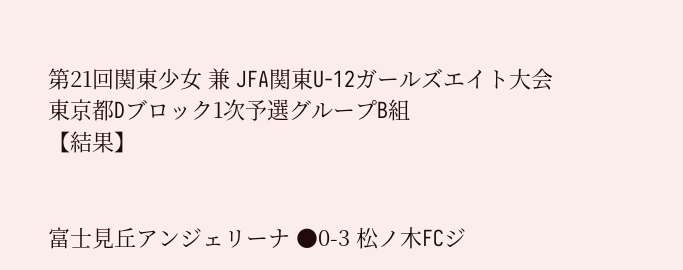第21回関東少女 兼 JFA関東U-12ガールズエイト大会
東京都Dブロック1次予選グループB組
【結果】


富士見丘アンジェリーナ ●0-3 松ノ木FCジ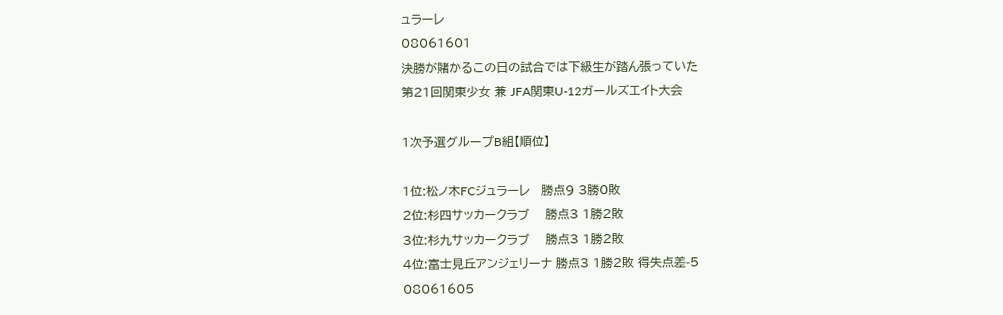ュラーレ
08061601
決勝が賭かるこの日の試合では下級生が踏ん張っていた
第21回関東少女 兼 JFA関東U-12ガールズエイト大会

1次予選グループB組【順位】

1位:松ノ木FCジュラーレ   勝点9 3勝0敗
2位:杉四サッカークラブ    勝点3 1勝2敗
3位:杉九サッカークラブ    勝点3 1勝2敗
4位:富士見丘アンジェリーナ 勝点3 1勝2敗 得失点差-5
08061605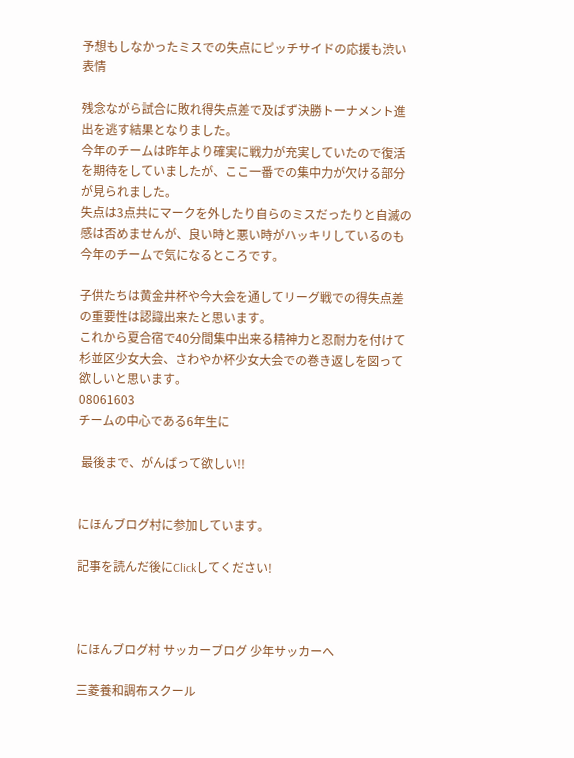予想もしなかったミスでの失点にピッチサイドの応援も渋い表情

残念ながら試合に敗れ得失点差で及ばず決勝トーナメント進出を逃す結果となりました。
今年のチームは昨年より確実に戦力が充実していたので復活を期待をしていましたが、ここ一番での集中力が欠ける部分が見られました。
失点は3点共にマークを外したり自らのミスだったりと自滅の感は否めませんが、良い時と悪い時がハッキリしているのも今年のチームで気になるところです。

子供たちは黄金井杯や今大会を通してリーグ戦での得失点差の重要性は認識出来たと思います。
これから夏合宿で40分間集中出来る精神力と忍耐力を付けて杉並区少女大会、さわやか杯少女大会での巻き返しを図って欲しいと思います。
08061603
チームの中心である6年生に

 最後まで、がんばって欲しい!!


にほんブログ村に参加しています。

記事を読んだ後にClickしてください!



にほんブログ村 サッカーブログ 少年サッカーへ

三菱養和調布スクール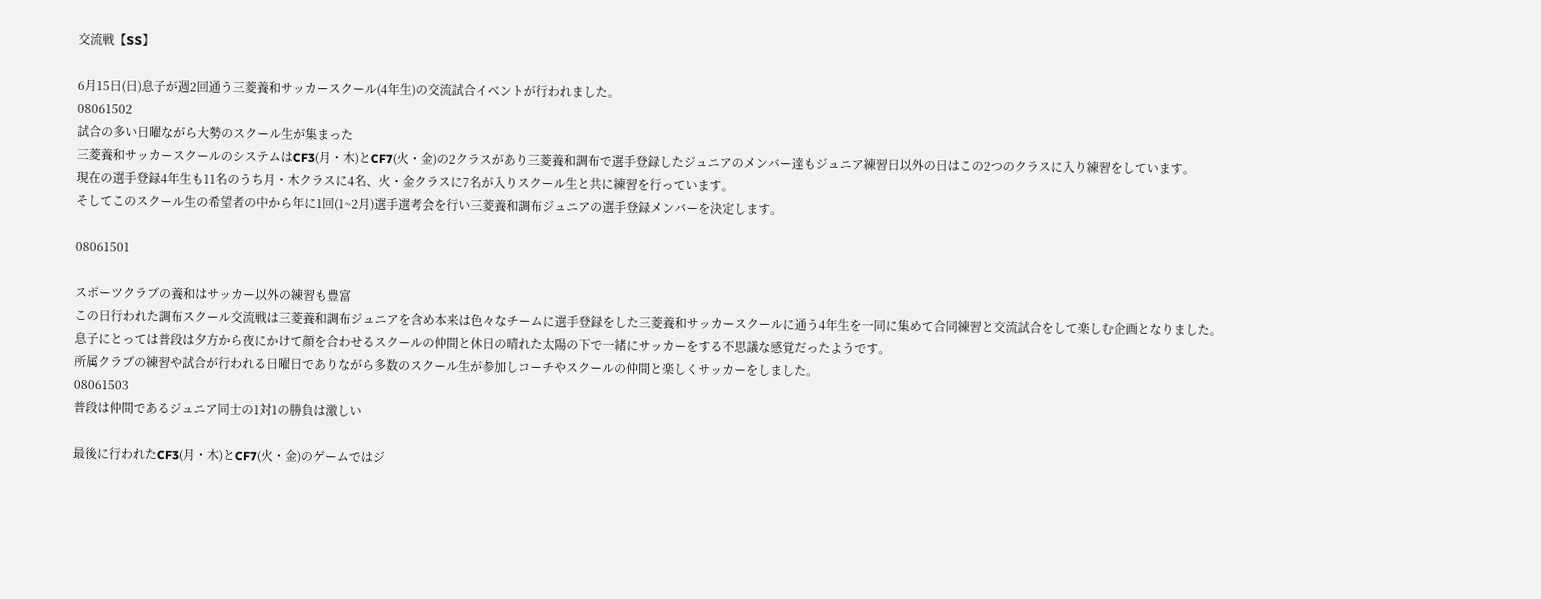交流戦【SS】

6月15日(日)息子が週2回通う三菱養和サッカースクール(4年生)の交流試合イベントが行われました。
08061502
試合の多い日曜ながら大勢のスクール生が集まった
三菱養和サッカースクールのシステムはCF3(月・木)とCF7(火・金)の2クラスがあり三菱養和調布で選手登録したジュニアのメンバー達もジュニア練習日以外の日はこの2つのクラスに入り練習をしています。
現在の選手登録4年生も11名のうち月・木クラスに4名、火・金クラスに7名が入りスクール生と共に練習を行っています。
そしてこのスクール生の希望者の中から年に1回(1~2月)選手選考会を行い三菱養和調布ジュニアの選手登録メンバーを決定します。

08061501

スポーツクラブの養和はサッカー以外の練習も豊富
この日行われた調布スクール交流戦は三菱養和調布ジュニアを含め本来は色々なチームに選手登録をした三菱養和サッカースクールに通う4年生を一同に集めて合同練習と交流試合をして楽しむ企画となりました。
息子にとっては普段は夕方から夜にかけて顔を合わせるスクールの仲間と休日の晴れた太陽の下で一緒にサッカーをする不思議な感覚だったようです。
所属クラブの練習や試合が行われる日曜日でありながら多数のスクール生が参加しコーチやスクールの仲間と楽しくサッカーをしました。
08061503
普段は仲間であるジュニア同士の1対1の勝負は激しい

最後に行われたCF3(月・木)とCF7(火・金)のゲームではジ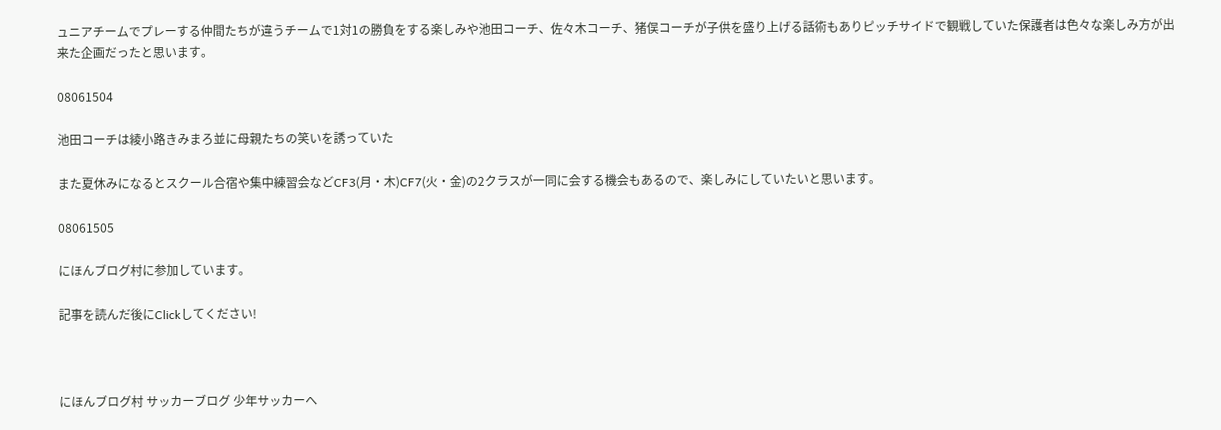ュニアチームでプレーする仲間たちが違うチームで1対1の勝負をする楽しみや池田コーチ、佐々木コーチ、猪俣コーチが子供を盛り上げる話術もありピッチサイドで観戦していた保護者は色々な楽しみ方が出来た企画だったと思います。

08061504

池田コーチは綾小路きみまろ並に母親たちの笑いを誘っていた

また夏休みになるとスクール合宿や集中練習会などCF3(月・木)CF7(火・金)の2クラスが一同に会する機会もあるので、楽しみにしていたいと思います。

08061505

にほんブログ村に参加しています。

記事を読んだ後にClickしてください!



にほんブログ村 サッカーブログ 少年サッカーへ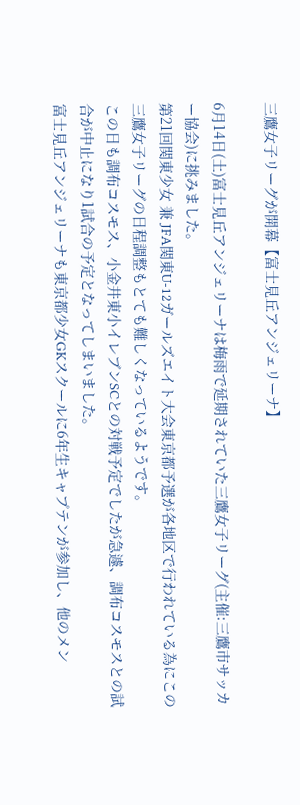三鷹女子リーグが開幕【富士見丘アンジェリーナ】

6月14日(土)富士見丘アンジェリーナは梅雨で延期されていた三鷹女子リーグ(主催:三鷹市サッカー協会)に挑みました。
第21回関東少女 兼 JFA関東U-12ガールズエイト大会東京都予選が各地区で行われている為にこの三鷹女子リーグの日程調整もとても難しくなっているようです。
この日も調布コスモス、小金井東小イレブンSCとの対戦予定でしたが急遽、調布コスモスとの試合が中止になり1試合の予定となってしまいました。
富士見丘アンジェリーナも東京都少女GKスクールに6年生キャプテンが参加し、他のメン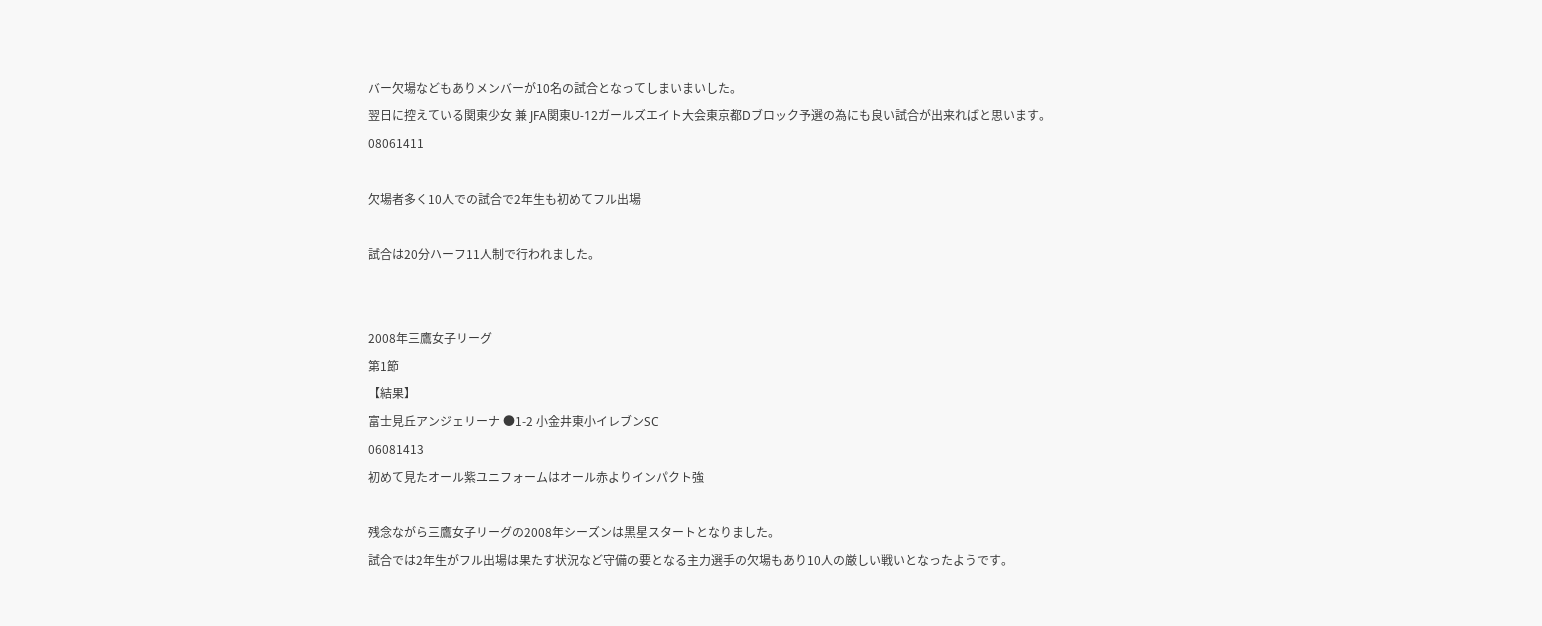バー欠場などもありメンバーが10名の試合となってしまいまいした。
翌日に控えている関東少女 兼 JFA関東U-12ガールズエイト大会東京都Dブロック予選の為にも良い試合が出来ればと思います。
08061411

欠場者多く10人での試合で2年生も初めてフル出場

試合は20分ハーフ11人制で行われました。


2008年三鷹女子リーグ
第1節
【結果】
富士見丘アンジェリーナ ●1-2 小金井東小イレブンSC
06081413
初めて見たオール紫ユニフォームはオール赤よりインパクト強

残念ながら三鷹女子リーグの2008年シーズンは黒星スタートとなりました。
試合では2年生がフル出場は果たす状況など守備の要となる主力選手の欠場もあり10人の厳しい戦いとなったようです。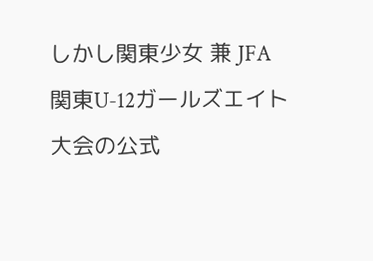しかし関東少女 兼 JFA関東U-12ガールズエイト大会の公式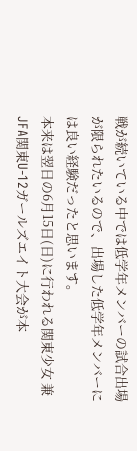戦が続いている中では低学年メンバーの試合出場が限られたいるので、出場した低学年メンバーには良い経験だったと思います。
本来は翌日の6月15日(日)に行われる関東少女 兼 JFA関東U-12ガールズエイト大会が本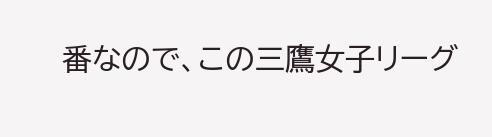番なので、この三鷹女子リーグ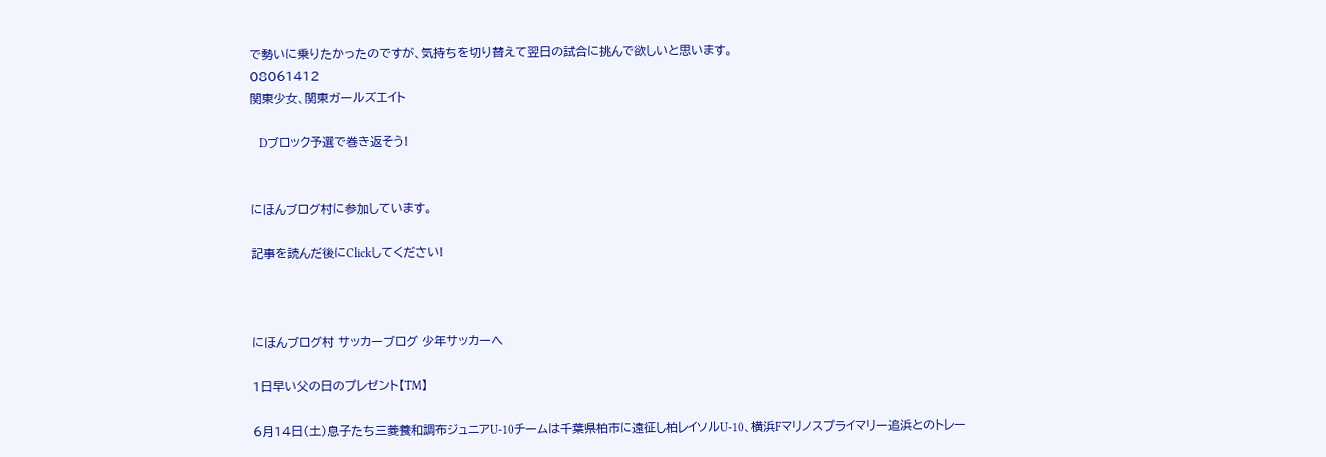で勢いに乗りたかったのですが、気持ちを切り替えて翌日の試合に挑んで欲しいと思います。
08061412
関東少女、関東ガールズエイト

   Dブロック予選で巻き返そう!


にほんブログ村に参加しています。

記事を読んだ後にClickしてください!



にほんブログ村 サッカーブログ 少年サッカーへ

1日早い父の日のプレゼント【TM】

6月14日(土)息子たち三菱養和調布ジュニアU-10チームは千葉県柏市に遠征し柏レイソルU-10、横浜Fマリノスプライマリー追浜とのトレー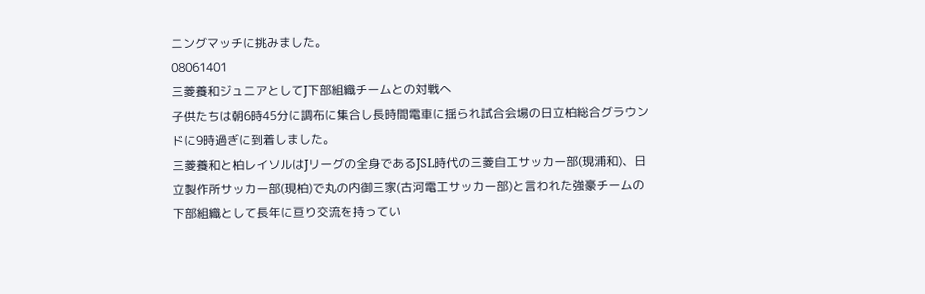ニングマッチに挑みました。
08061401
三菱養和ジュニアとしてJ下部組織チームとの対戦へ
子供たちは朝6時45分に調布に集合し長時間電車に揺られ試合会場の日立柏総合グラウンドに9時過ぎに到着しました。
三菱養和と柏レイソルはJリーグの全身であるJSL時代の三菱自工サッカー部(現浦和)、日立製作所サッカー部(現柏)で丸の内御三家(古河電工サッカー部)と言われた強豪チームの下部組織として長年に亘り交流を持ってい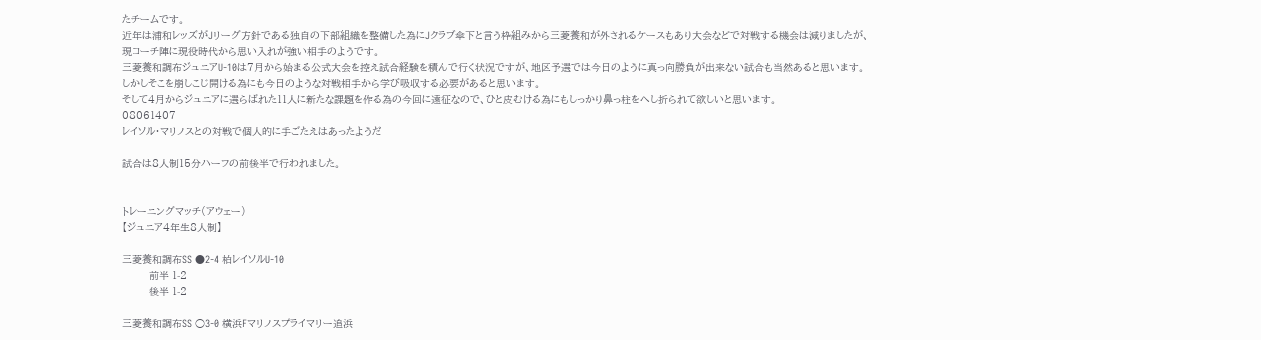たチームです。
近年は浦和レッズがJリーグ方針である独自の下部組織を整備した為にJクラブ傘下と言う枠組みから三菱養和が外されるケースもあり大会などで対戦する機会は減りましたが、現コーチ陣に現役時代から思い入れが強い相手のようです。
三菱養和調布ジュニアU-10は7月から始まる公式大会を控え試合経験を積んで行く状況ですが、地区予選では今日のように真っ向勝負が出来ない試合も当然あると思います。
しかしそこを崩しこじ開ける為にも今日のような対戦相手から学び吸収する必要があると思います。
そして4月からジュニアに選らばれた11人に新たな課題を作る為の今回に遠征なので、ひと皮むける為にもしっかり鼻っ柱をへし折られて欲しいと思います。
08061407
レイソル・マリノスとの対戦で個人的に手ごたえはあったようだ

試合は8人制15分ハーフの前後半で行われました。


トレーニングマッチ(アウェー)
【ジュニア4年生8人制】

三菱養和調布SS ●2-4 柏レイソルU-10
         前半 1-2
         後半 1-2

三菱養和調布SS ○3-0 横浜Fマリノスプライマリー追浜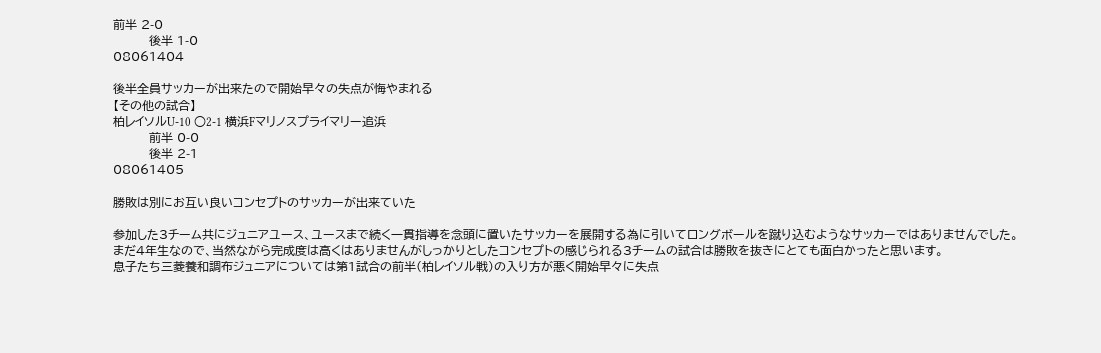前半 2-0
         後半 1-0
08061404

後半全員サッカーが出来たので開始早々の失点が悔やまれる
【その他の試合】
柏レイソルU-10 ○2-1 横浜Fマリノスプライマリー追浜
         前半 0-0
         後半 2-1
08061405

勝敗は別にお互い良いコンセプトのサッカーが出来ていた

参加した3チーム共にジュニアユース、ユースまで続く一貫指導を念頭に置いたサッカーを展開する為に引いてロングボールを蹴り込むようなサッカーではありませんでした。
まだ4年生なので、当然ながら完成度は高くはありませんがしっかりとしたコンセプトの感じられる3チームの試合は勝敗を抜きにとても面白かったと思います。
息子たち三菱養和調布ジュニアについては第1試合の前半(柏レイソル戦)の入り方が悪く開始早々に失点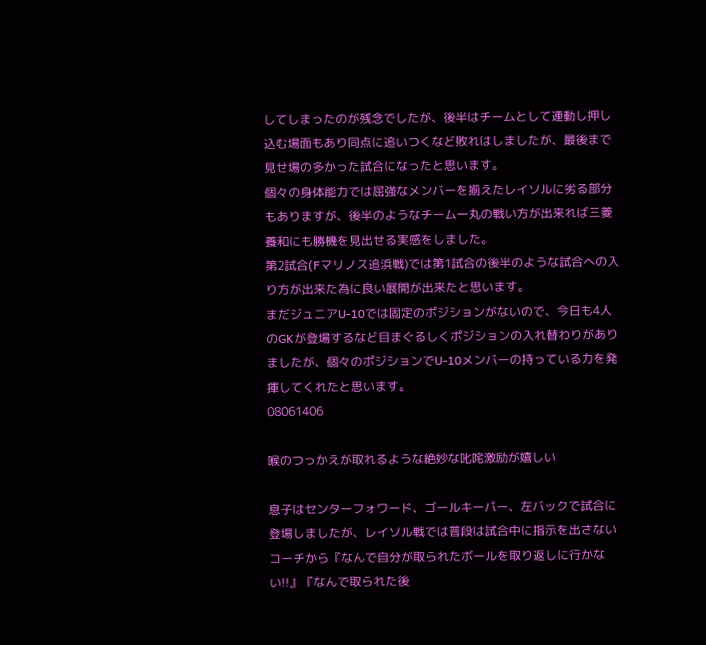してしまったのが残念でしたが、後半はチームとして連動し押し込む場面もあり同点に追いつくなど敗れはしましたが、最後まで見せ場の多かった試合になったと思います。
個々の身体能力では屈強なメンバーを揃えたレイソルに劣る部分もありますが、後半のようなチーム一丸の戦い方が出来れば三菱養和にも勝機を見出せる実感をしました。
第2試合(Fマリノス追浜戦)では第1試合の後半のような試合への入り方が出来た為に良い展開が出来たと思います。
まだジュニアU-10では固定のポジションがないので、今日も4人のGKが登場するなど目まぐるしくポジションの入れ替わりがありましたが、個々のポジションでU-10メンバーの持っている力を発揮してくれたと思います。
08061406

喉のつっかえが取れるような絶妙な叱咤激励が嬉しい

息子はセンターフォワード、ゴールキーパー、左バックで試合に登場しましたが、レイソル戦では普段は試合中に指示を出さないコーチから『なんで自分が取られたボールを取り返しに行かない!!』『なんで取られた後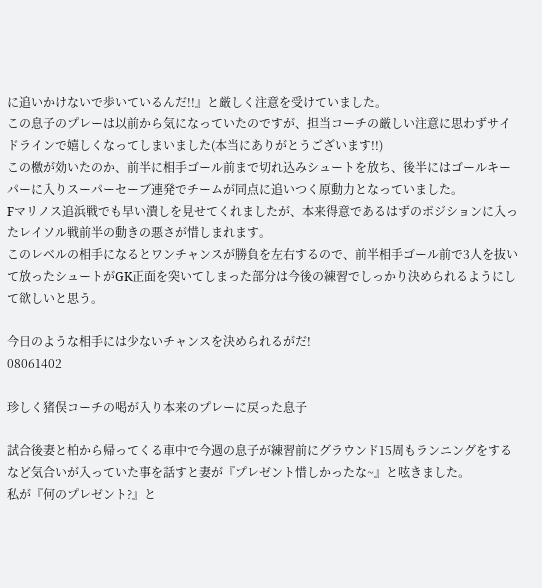に追いかけないで歩いているんだ!!』と厳しく注意を受けていました。
この息子のプレーは以前から気になっていたのですが、担当コーチの厳しい注意に思わずサイドラインで嬉しくなってしまいました(本当にありがとうございます!!)
この檄が効いたのか、前半に相手ゴール前まで切れ込みシュートを放ち、後半にはゴールキーパーに入りスーパーセーブ連発でチームが同点に追いつく原動力となっていました。
Fマリノス追浜戦でも早い潰しを見せてくれましたが、本来得意であるはずのポジションに入ったレイソル戦前半の動きの悪さが惜しまれます。
このレベルの相手になるとワンチャンスが勝負を左右するので、前半相手ゴール前で3人を抜いて放ったシュートがGK正面を突いてしまった部分は今後の練習でしっかり決められるようにして欲しいと思う。

今日のような相手には少ないチャンスを決められるがだ!
08061402

珍しく猪俣コーチの喝が入り本来のプレーに戻った息子

試合後妻と柏から帰ってくる車中で今週の息子が練習前にグラウンド15周もランニングをするなど気合いが入っていた事を話すと妻が『プレゼント惜しかったな~』と呟きました。
私が『何のプレゼント?』と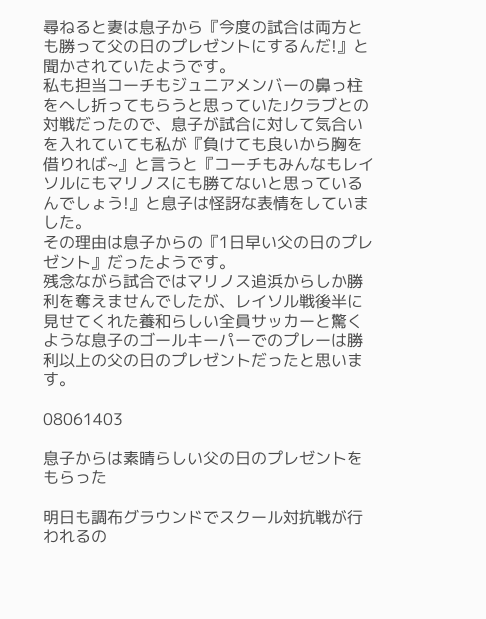尋ねると妻は息子から『今度の試合は両方とも勝って父の日のプレゼントにするんだ!』と聞かされていたようです。
私も担当コーチもジュニアメンバーの鼻っ柱をへし折ってもらうと思っていたJクラブとの対戦だったので、息子が試合に対して気合いを入れていても私が『負けても良いから胸を借りれば~』と言うと『コーチもみんなもレイソルにもマリノスにも勝てないと思っているんでしょう!』と息子は怪訝な表情をしていました。
その理由は息子からの『1日早い父の日のプレゼント』だったようです。
残念ながら試合ではマリノス追浜からしか勝利を奪えませんでしたが、レイソル戦後半に見せてくれた養和らしい全員サッカーと驚くような息子のゴールキーパーでのプレーは勝利以上の父の日のプレゼントだったと思います。

08061403

息子からは素晴らしい父の日のプレゼントをもらった

明日も調布グラウンドでスクール対抗戦が行われるの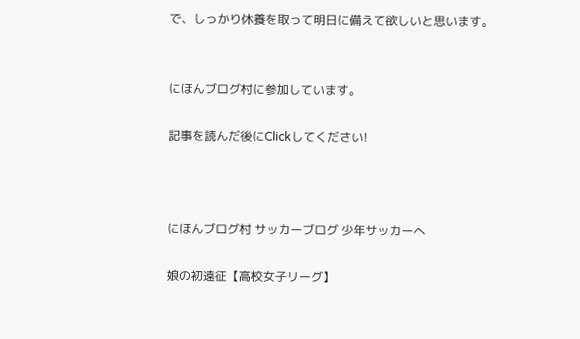で、しっかり休養を取って明日に備えて欲しいと思います。


にほんブログ村に参加しています。

記事を読んだ後にClickしてください!



にほんブログ村 サッカーブログ 少年サッカーへ

娘の初遠征【高校女子リーグ】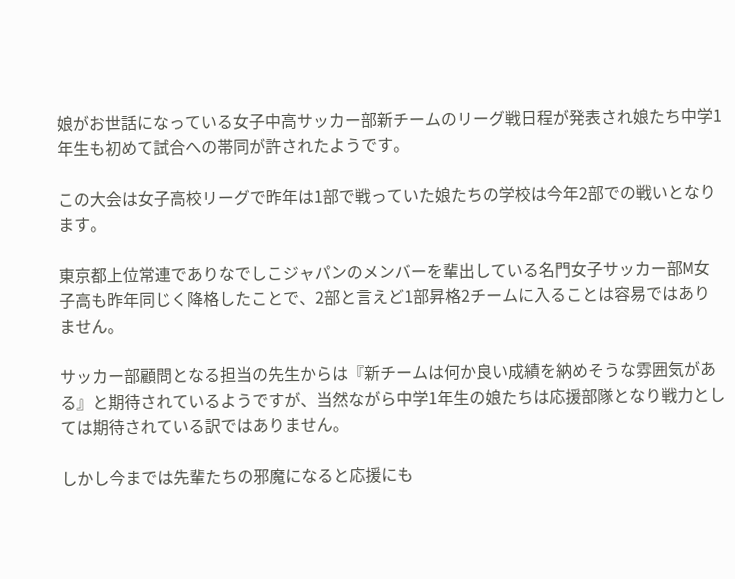娘がお世話になっている女子中高サッカー部新チームのリーグ戦日程が発表され娘たち中学1年生も初めて試合への帯同が許されたようです。

この大会は女子高校リーグで昨年は1部で戦っていた娘たちの学校は今年2部での戦いとなります。

東京都上位常連でありなでしこジャパンのメンバーを輩出している名門女子サッカー部M女子高も昨年同じく降格したことで、2部と言えど1部昇格2チームに入ることは容易ではありません。

サッカー部顧問となる担当の先生からは『新チームは何か良い成績を納めそうな雰囲気がある』と期待されているようですが、当然ながら中学1年生の娘たちは応援部隊となり戦力としては期待されている訳ではありません。

しかし今までは先輩たちの邪魔になると応援にも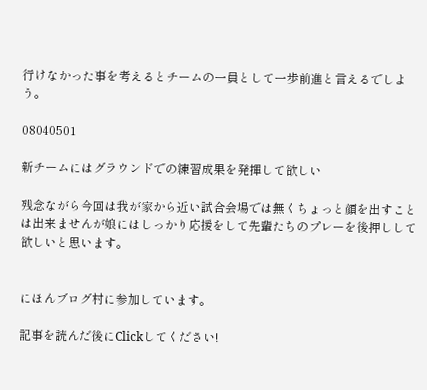行けなかった事を考えるとチームの一員として一歩前進と言えるでしよう。

08040501

新チームにはグラウンドでの練習成果を発揮して欲しい

残念ながら今回は我が家から近い試合会場では無くちょっと顔を出すことは出来ませんが娘にはしっかり応援をして先輩たちのプレーを後押しして欲しいと思います。


にほんブログ村に参加しています。

記事を読んだ後にClickしてください!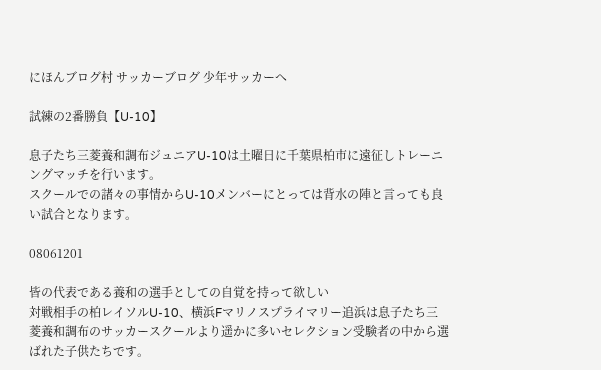にほんブログ村 サッカーブログ 少年サッカーへ

試練の2番勝負【U-10】

息子たち三菱養和調布ジュニアU-10は土曜日に千葉県柏市に遠征しトレーニングマッチを行います。
スクールでの諸々の事情からU-10メンバーにとっては背水の陣と言っても良い試合となります。

08061201

皆の代表である養和の選手としての自覚を持って欲しい
対戦相手の柏レイソルU-10、横浜Fマリノスプライマリー追浜は息子たち三菱養和調布のサッカースクールより遥かに多いセレクション受験者の中から選ばれた子供たちです。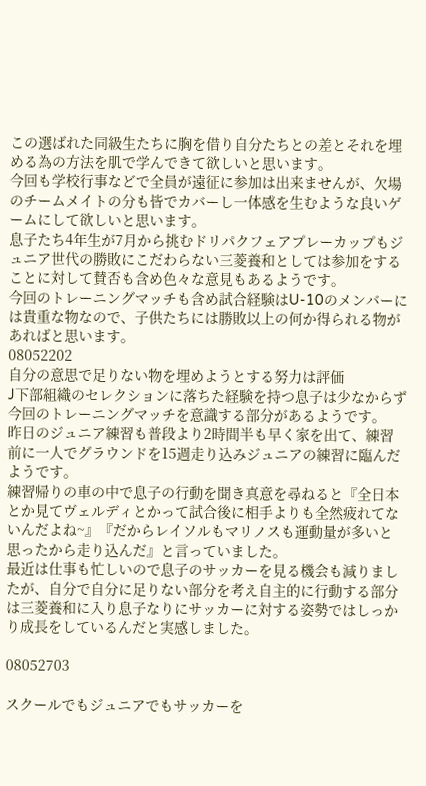この選ばれた同級生たちに胸を借り自分たちとの差とそれを埋める為の方法を肌で学んできて欲しいと思います。
今回も学校行事などで全員が遠征に参加は出来ませんが、欠場のチームメイトの分も皆でカバーし一体感を生むような良いゲームにして欲しいと思います。
息子たち4年生が7月から挑むドリパクフェアプレーカップもジュニア世代の勝敗にこだわらない三菱養和としては参加をすることに対して賛否も含め色々な意見もあるようです。
今回のトレーニングマッチも含め試合経験はU-10のメンバーには貴重な物なので、子供たちには勝敗以上の何か得られる物があればと思います。
08052202
自分の意思で足りない物を埋めようとする努力は評価
J下部組織のセレクションに落ちた経験を持つ息子は少なからず今回のトレーニングマッチを意識する部分があるようです。
昨日のジュニア練習も普段より2時間半も早く家を出て、練習前に一人でグラウンドを15週走り込みジュニアの練習に臨んだようです。
練習帰りの車の中で息子の行動を聞き真意を尋ねると『全日本とか見てヴェルディとかって試合後に相手よりも全然疲れてないんだよね~』『だからレイソルもマリノスも運動量が多いと思ったから走り込んだ』と言っていました。
最近は仕事も忙しいので息子のサッカーを見る機会も減りましたが、自分で自分に足りない部分を考え自主的に行動する部分は三菱養和に入り息子なりにサッカーに対する姿勢ではしっかり成長をしているんだと実感しました。

08052703

スクールでもジュニアでもサッカーを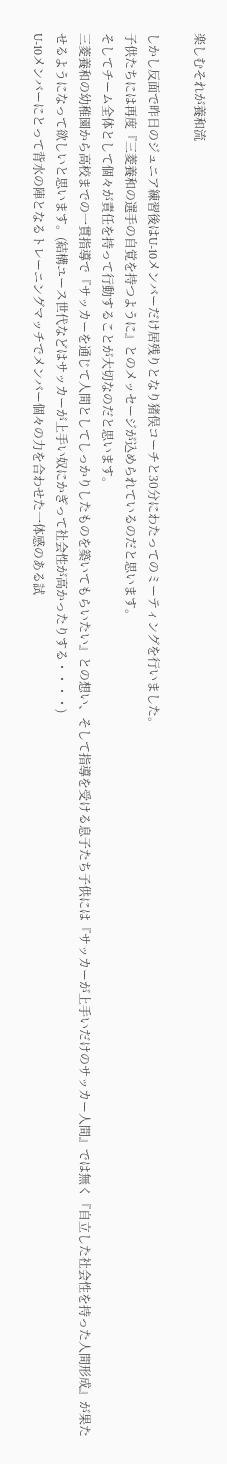楽しむそれが養和流

しかし反面で昨日のジュニア練習後はU-10メンバーだけ居残りとなり猪俣コーチと30分にわたってのミーティングを行いました。
子供たちには再度『三菱養和の選手の自覚を持つように』とのメッセージが込められているのだと思います。
そしてチーム全体として個々が責任を持って行動することが大切なのだと思います。
三菱養和の幼稚園から高校までの一貫指導で『サッカーを通じて人間としてしっかりしたものを築いてもらいたい』との想い、そして指導を受ける息子たち子供には『サッカーが上手いだけのサッカー人間』では無く『自立した社会性を持った人間形成』が果たせるようになって欲しいと思います。(結構ユース世代などはサッカーが上手い奴にかぎって社会性が高かったりする・・・・)
U-10メンバーにとって背水の陣となるトレーニングマッチでメンバー個々の力を合わせた一体感のある試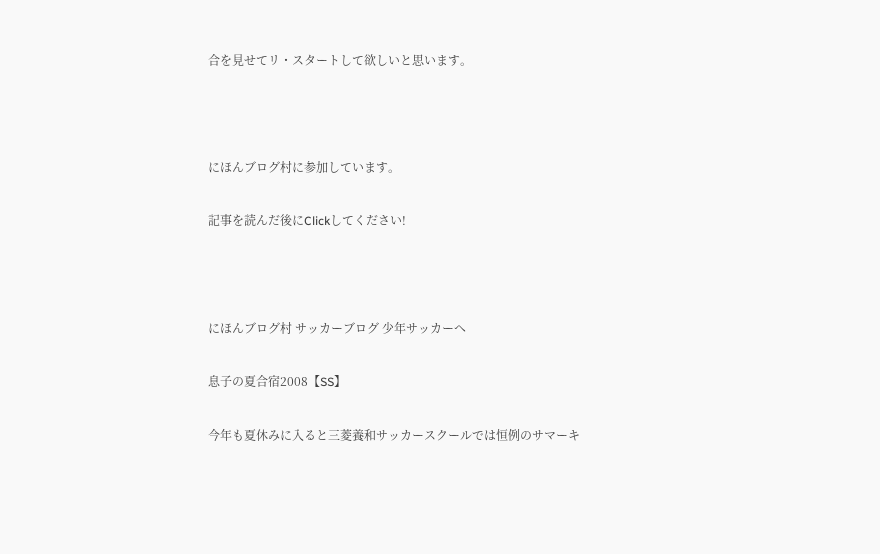合を見せてリ・スタートして欲しいと思います。



にほんブログ村に参加しています。

記事を読んだ後にClickしてください!



にほんブログ村 サッカーブログ 少年サッカーへ

息子の夏合宿2008【SS】

今年も夏休みに入ると三菱養和サッカースクールでは恒例のサマーキ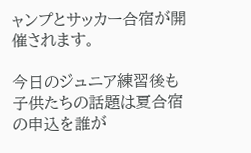ャンプとサッカー合宿が開催されます。

今日のジュニア練習後も子供たちの話題は夏合宿の申込を誰が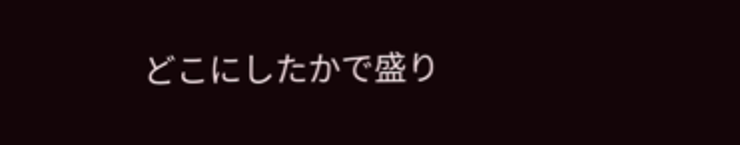どこにしたかで盛り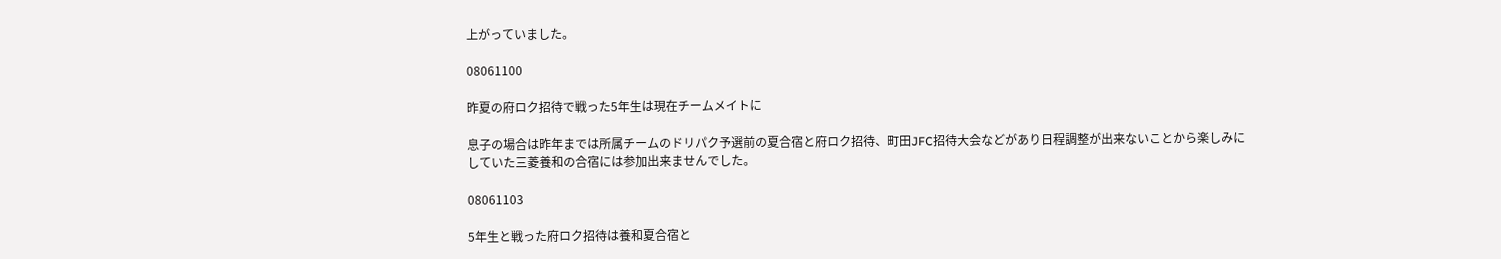上がっていました。

08061100

昨夏の府ロク招待で戦った5年生は現在チームメイトに

息子の場合は昨年までは所属チームのドリパク予選前の夏合宿と府ロク招待、町田JFC招待大会などがあり日程調整が出来ないことから楽しみにしていた三菱養和の合宿には参加出来ませんでした。

08061103

5年生と戦った府ロク招待は養和夏合宿と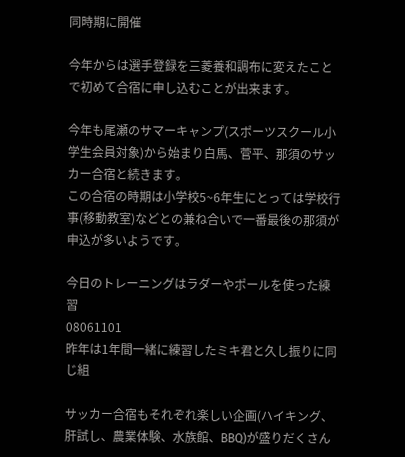同時期に開催

今年からは選手登録を三菱養和調布に変えたことで初めて合宿に申し込むことが出来ます。

今年も尾瀬のサマーキャンプ(スポーツスクール小学生会員対象)から始まり白馬、菅平、那須のサッカー合宿と続きます。
この合宿の時期は小学校5~6年生にとっては学校行事(移動教室)などとの兼ね合いで一番最後の那須が申込が多いようです。

今日のトレーニングはラダーやポールを使った練習
08061101
昨年は1年間一緒に練習したミキ君と久し振りに同じ組

サッカー合宿もそれぞれ楽しい企画(ハイキング、肝試し、農業体験、水族館、BBQ)が盛りだくさん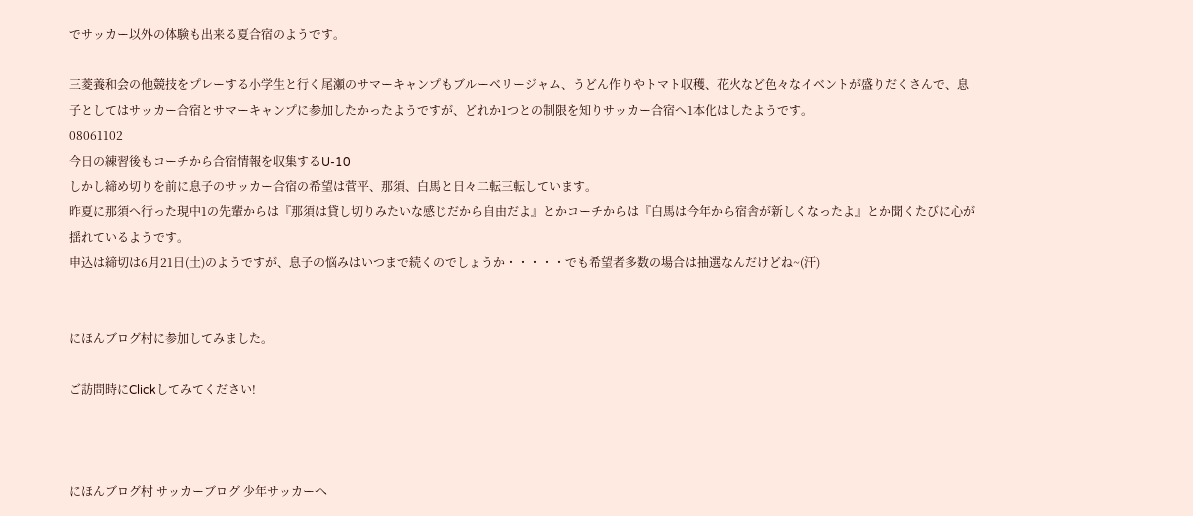でサッカー以外の体験も出来る夏合宿のようです。

三菱養和会の他競技をプレーする小学生と行く尾瀬のサマーキャンプもブルーベリージャム、うどん作りやトマト収穫、花火など色々なイベントが盛りだくさんで、息子としてはサッカー合宿とサマーキャンプに参加したかったようですが、どれか1つとの制限を知りサッカー合宿へ1本化はしたようです。
08061102
今日の練習後もコーチから合宿情報を収集するU-10
しかし締め切りを前に息子のサッカー合宿の希望は菅平、那須、白馬と日々二転三転しています。
昨夏に那須へ行った現中1の先輩からは『那須は貸し切りみたいな感じだから自由だよ』とかコーチからは『白馬は今年から宿舎が新しくなったよ』とか聞くたびに心が揺れているようです。
申込は締切は6月21日(土)のようですが、息子の悩みはいつまで続くのでしょうか・・・・・でも希望者多数の場合は抽選なんだけどね~(汗)


にほんブログ村に参加してみました。

ご訪問時にClickしてみてください!



にほんブログ村 サッカーブログ 少年サッカーへ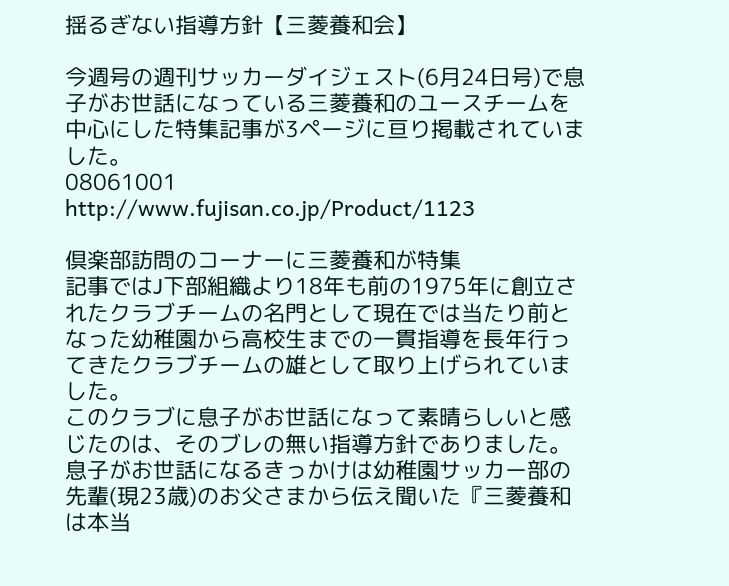揺るぎない指導方針【三菱養和会】

今週号の週刊サッカーダイジェスト(6月24日号)で息子がお世話になっている三菱養和のユースチームを中心にした特集記事が3ページに亘り掲載されていました。
08061001 http://www.fujisan.co.jp/Product/1123

倶楽部訪問のコーナーに三菱養和が特集
記事ではJ下部組織より18年も前の1975年に創立されたクラブチームの名門として現在では当たり前となった幼稚園から高校生までの一貫指導を長年行ってきたクラブチームの雄として取り上げられていました。
このクラブに息子がお世話になって素晴らしいと感じたのは、そのブレの無い指導方針でありました。
息子がお世話になるきっかけは幼稚園サッカー部の先輩(現23歳)のお父さまから伝え聞いた『三菱養和は本当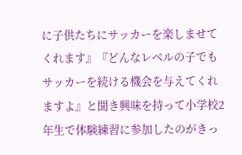に子供たちにサッカーを楽しませてくれます』『どんなレベルの子でもサッカーを続ける機会を与えてくれますよ』と聞き興味を持って小学校2年生で体験練習に参加したのがきっ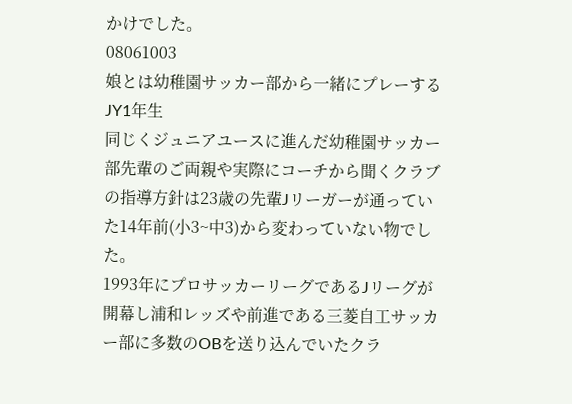かけでした。
08061003
娘とは幼稚園サッカー部から一緒にプレーするJY1年生
同じくジュニアユースに進んだ幼稚園サッカー部先輩のご両親や実際にコーチから聞くクラブの指導方針は23歳の先輩Jリーガーが通っていた14年前(小3~中3)から変わっていない物でした。
1993年にプロサッカーリーグであるJリーグが開幕し浦和レッズや前進である三菱自工サッカー部に多数のOBを送り込んでいたクラ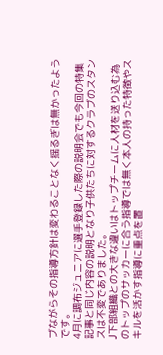ブながらその指導方針は変わることなく揺るぎは無かったようです。
4月に調布ジュニアに選手登録した際の説明会でも今回の特集記事と同じ内容の説明となり子供たちに対するクラブのスタンスは不変でありました。
J下部組織との大きな違いはトップチームに人材を送り込む為のトップのサッカーに合う指導では無く本人の持った特徴やスキルを活かす指導に重点を置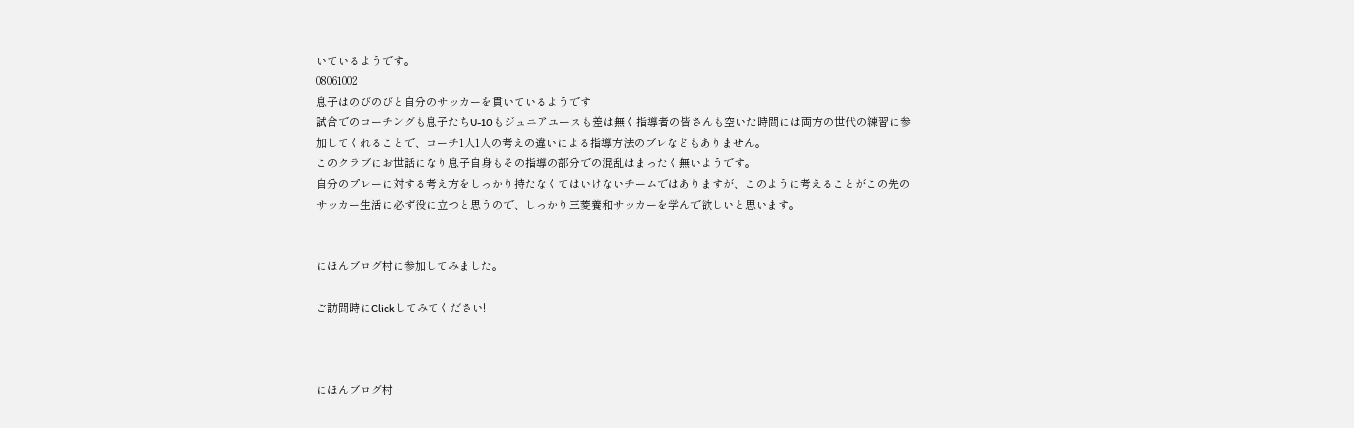いているようです。
08061002
息子はのびのびと自分のサッカーを貫いているようです
試合でのコーチングも息子たちU-10もジュニアユースも差は無く指導者の皆さんも空いた時間には両方の世代の練習に参加してくれることで、コーチ1人1人の考えの違いによる指導方法のブレなどもありません。
このクラブにお世話になり息子自身もその指導の部分での混乱はまったく無いようです。
自分のプレーに対する考え方をしっかり持たなくてはいけないチームではありますが、このように考えることがこの先のサッカー生活に必ず役に立つと思うので、しっかり三菱養和サッカーを学んで欲しいと思います。


にほんブログ村に参加してみました。

ご訪問時にClickしてみてください!



にほんブログ村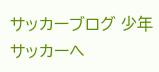サッカーブログ 少年サッカーへ